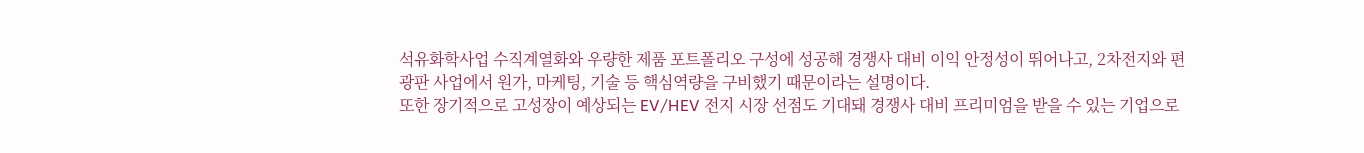석유화학사업 수직계열화와 우량한 제품 포트폴리오 구성에 성공해 경쟁사 대비 이익 안정성이 뛰어나고, 2차전지와 편광판 사업에서 원가, 마케팅, 기술 등 핵심역량을 구비했기 때문이라는 설명이다.
또한 장기적으로 고성장이 예상되는 EV/HEV 전지 시장 선점도 기대돼 경쟁사 대비 프리미엄을 받을 수 있는 기업으로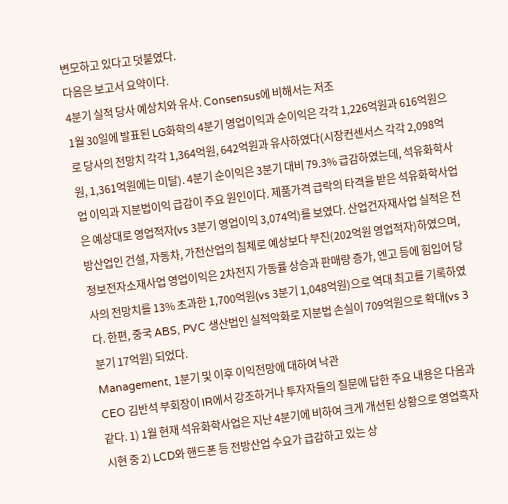변모하고 있다고 덧붙였다.
다음은 보고서 요약이다.
4분기 실적 당사 예상치와 유사. Consensus에 비해서는 저조
1월 30일에 발표된 LG화학의 4분기 영업이익과 순이익은 각각 1,226억원과 616억원으로 당사의 전망치 각각 1,364억원, 642억원과 유사하였다(시장컨센서스 각각 2,098억원, 1,361억원에는 미달). 4분기 순이익은 3분기 대비 79.3% 급감하였는데, 석유화학사업 이익과 지분법이익 급감이 주요 원인이다. 제품가격 급락의 타격을 받은 석유화학사업은 예상대로 영업적자(vs 3분기 영업이익 3,074억)를 보였다. 산업건자재사업 실적은 전방산업인 건설, 자동차, 가전산업의 침체로 예상보다 부진(202억원 영업적자)하였으며, 정보전자소재사업 영업이익은 2차전지 가동률 상승과 판매량 증가, 엔고 등에 힘입어 당사의 전망치를 13% 초과한 1,700억원(vs 3분기 1,048억원)으로 역대 최고를 기록하였다. 한편, 중국 ABS, PVC 생산법인 실적악화로 지분법 손실이 709억원으로 확대(vs 3분기 17억원) 되었다.
Management, 1분기 및 이후 이익전망에 대하여 낙관
CEO 김반석 부회장이 IR에서 강조하거나 투자자들의 질문에 답한 주요 내용은 다음과 같다. 1) 1월 현재 석유화학사업은 지난 4분기에 비하여 크게 개선된 상황으로 영업흑자 시현 중 2) LCD와 핸드폰 등 전방산업 수요가 급감하고 있는 상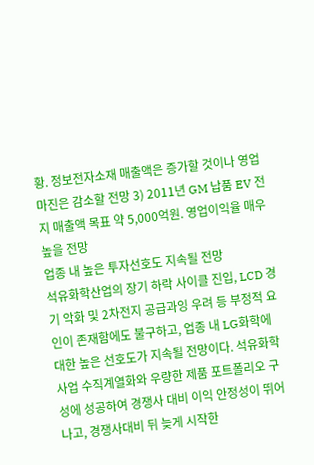황. 정보전자소재 매출액은 증가할 것이나 영업마진은 감소할 전망 3) 2011년 GM 납품 EV 전지 매출액 목표 약 5,000억원. 영업이익율 매우 높을 전망
업종 내 높은 투자선호도 지속될 전망
석유화학산업의 장기 하락 사이클 진입, LCD 경기 악화 및 2차전지 공급과잉 우려 등 부정적 요인이 존재함에도 불구하고, 업종 내 LG화학에 대한 높은 선호도가 지속될 전망이다. 석유화학사업 수직계열화와 우량한 제품 포트폴리오 구성에 성공하여 경쟁사 대비 이익 안정성이 뛰어나고, 경쟁사대비 뒤 늦게 시작한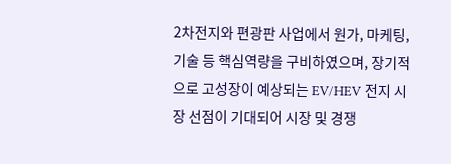2차전지와 편광판 사업에서 원가, 마케팅, 기술 등 핵심역량을 구비하였으며, 장기적으로 고성장이 예상되는 EV/HEV 전지 시장 선점이 기대되어 시장 및 경쟁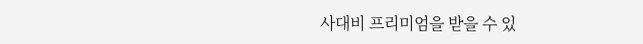사대비 프리미엄을 받을 수 있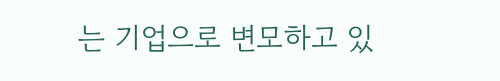는 기업으로 변모하고 있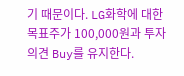기 때문이다. LG화학에 대한 목표주가 100,000원과 투자의견 Buy를 유지한다.